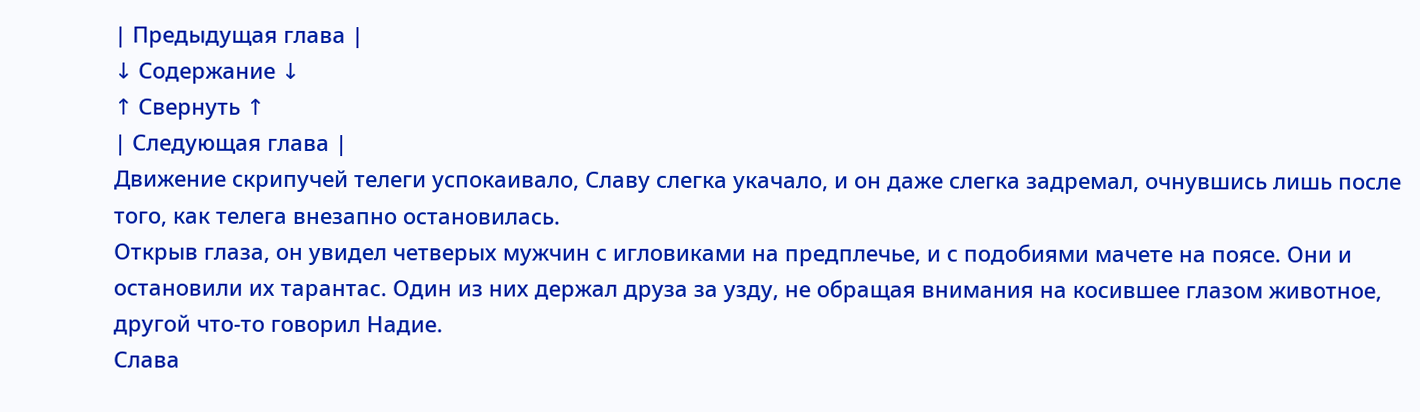| Предыдущая глава |
↓ Содержание ↓
↑ Свернуть ↑
| Следующая глава |
Движение скрипучей телеги успокаивало, Славу слегка укачало, и он даже слегка задремал, очнувшись лишь после того, как телега внезапно остановилась.
Открыв глаза, он увидел четверых мужчин с игловиками на предплечье, и с подобиями мачете на поясе. Они и остановили их тарантас. Один из них держал друза за узду, не обращая внимания на косившее глазом животное, другой что-то говорил Надие.
Слава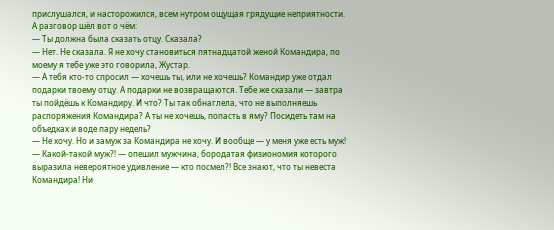прислушался, и насторожился, всем нутром ощущая грядущие неприятности. А разговор шёл вот о чём:
— Ты должна была сказать отцу. Сказала?
— Нет. Не сказала. Я не хочу становиться пятнадцатой женой Командира, по моему я тебе уже это говорила, Жустар.
— А тебя кто-то спросил — хочешь ты, или не хочешь? Командир уже отдал подарки твоему отцу. А подарки не возвращаются. Тебе же сказали — завтра ты пойдёшь к Командиру. И что? Ты так обнаглела, что не выполняешь распоряжения Командира? А ты не хочешь, попасть в яму? Посидеть там на объедках и воде пару недель?
— Не хочу. Но и замуж за Командира не хочу. И вообще — у меня уже есть муж!
— Какой-такой муж?! — опешил мужчина, бородатая физиономия которого выразила невероятное удивление — кто посмел?! Все знают, что ты невеста Командира! Ни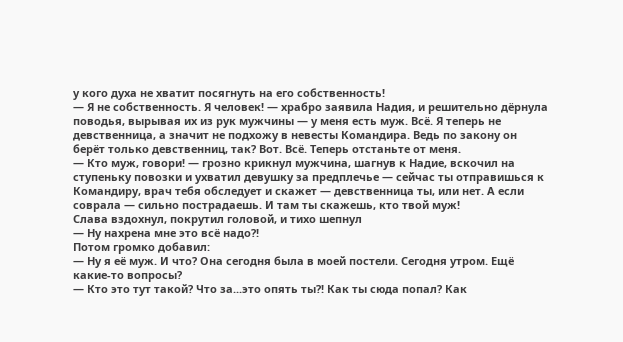у кого духа не хватит посягнуть на его собственность!
— Я не собственность. Я человек! — храбро заявила Надия, и решительно дёрнула поводья, вырывая их из рук мужчины — у меня есть муж. Всё. Я теперь не девственница, а значит не подхожу в невесты Командира. Ведь по закону он берёт только девственниц, так? Вот. Всё. Теперь отстаньте от меня.
— Кто муж, говори! — грозно крикнул мужчина, шагнув к Надие, вскочил на ступеньку повозки и ухватил девушку за предплечье — сейчас ты отправишься к Командиру, врач тебя обследует и скажет — девственница ты, или нет. А если соврала — сильно пострадаешь. И там ты скажешь, кто твой муж!
Слава вздохнул, покрутил головой, и тихо шепнул
— Ну нахрена мне это всё надо?!
Потом громко добавил:
— Ну я её муж. И что? Она сегодня была в моей постели. Сегодня утром. Ещё какие-то вопросы?
— Кто это тут такой? Что за...это опять ты?! Как ты сюда попал? Как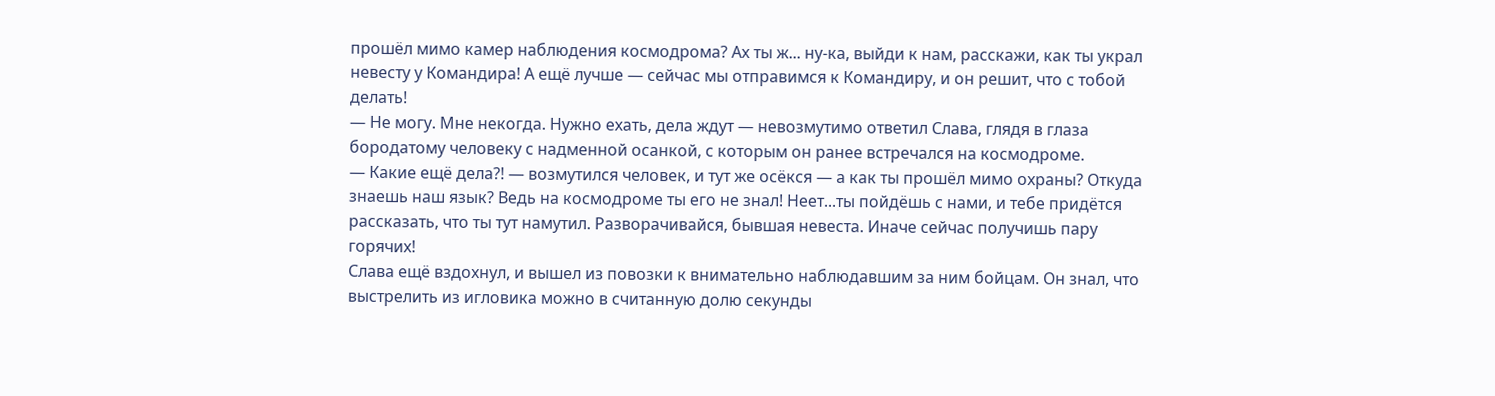прошёл мимо камер наблюдения космодрома? Ах ты ж... ну-ка, выйди к нам, расскажи, как ты украл невесту у Командира! А ещё лучше — сейчас мы отправимся к Командиру, и он решит, что с тобой делать!
— Не могу. Мне некогда. Нужно ехать, дела ждут — невозмутимо ответил Слава, глядя в глаза бородатому человеку с надменной осанкой, с которым он ранее встречался на космодроме.
— Какие ещё дела?! — возмутился человек, и тут же осёкся — а как ты прошёл мимо охраны? Откуда знаешь наш язык? Ведь на космодроме ты его не знал! Неет...ты пойдёшь с нами, и тебе придётся рассказать, что ты тут намутил. Разворачивайся, бывшая невеста. Иначе сейчас получишь пару горячих!
Слава ещё вздохнул, и вышел из повозки к внимательно наблюдавшим за ним бойцам. Он знал, что выстрелить из игловика можно в считанную долю секунды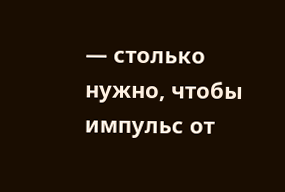— столько нужно, чтобы импульс от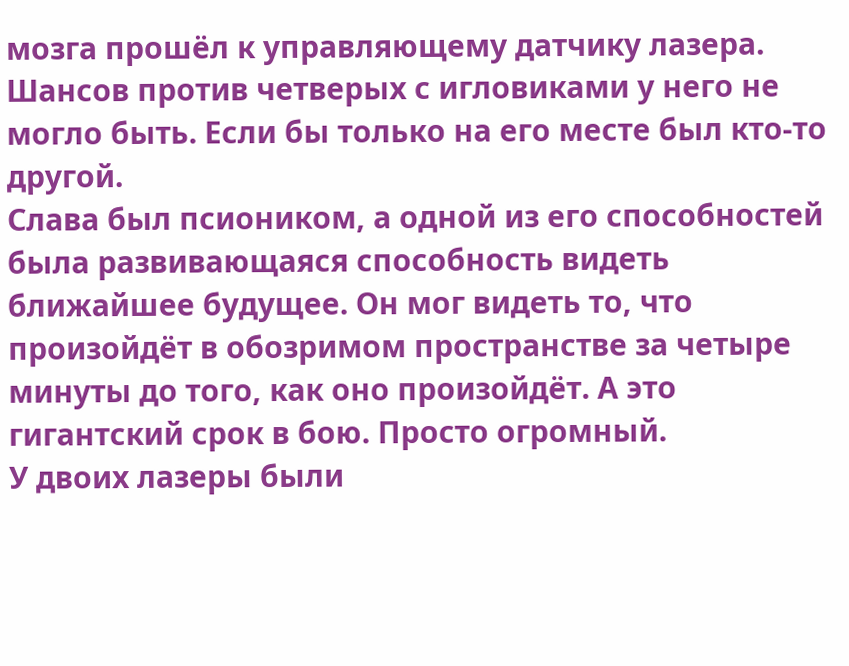мозга прошёл к управляющему датчику лазера. Шансов против четверых с игловиками у него не могло быть. Если бы только на его месте был кто-то другой.
Слава был псиоником, а одной из его способностей была развивающаяся способность видеть ближайшее будущее. Он мог видеть то, что произойдёт в обозримом пространстве за четыре минуты до того, как оно произойдёт. А это гигантский срок в бою. Просто огромный.
У двоих лазеры были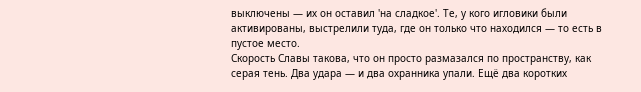выключены — их он оставил 'на сладкое'. Те, у кого игловики были активированы, выстрелили туда, где он только что находился — то есть в пустое место.
Скорость Славы такова, что он просто размазался по пространству, как серая тень. Два удара — и два охранника упали. Ещё два коротких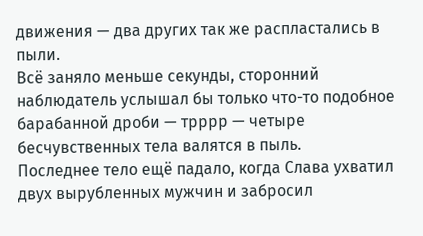движения — два других так же распластались в пыли.
Всё заняло меньше секунды, сторонний наблюдатель услышал бы только что-то подобное барабанной дроби — трррр — четыре бесчувственных тела валятся в пыль.
Последнее тело ещё падало, когда Слава ухватил двух вырубленных мужчин и забросил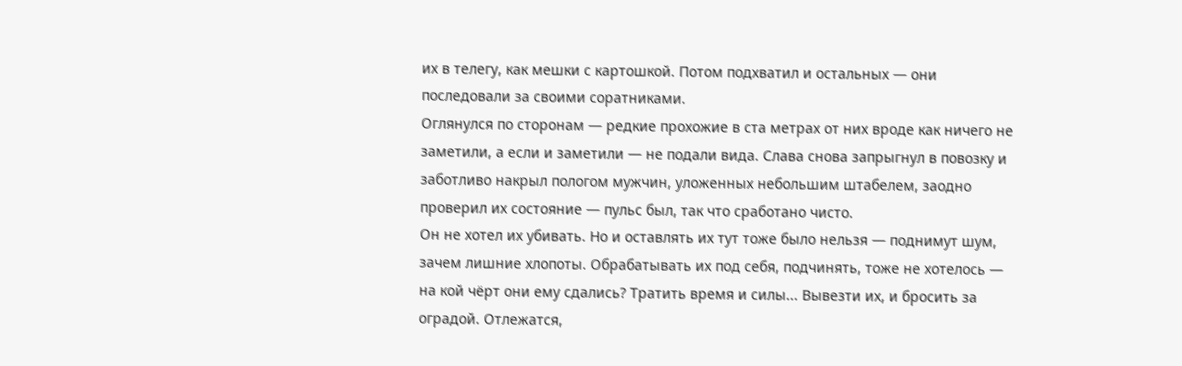их в телегу, как мешки с картошкой. Потом подхватил и остальных — они последовали за своими соратниками.
Оглянулся по сторонам — редкие прохожие в ста метрах от них вроде как ничего не заметили, а если и заметили — не подали вида. Слава снова запрыгнул в повозку и заботливо накрыл пологом мужчин, уложенных небольшим штабелем, заодно проверил их состояние — пульс был, так что сработано чисто.
Он не хотел их убивать. Но и оставлять их тут тоже было нельзя — поднимут шум, зачем лишние хлопоты. Обрабатывать их под себя, подчинять, тоже не хотелось — на кой чёрт они ему сдались? Тратить время и силы... Вывезти их, и бросить за оградой. Отлежатся,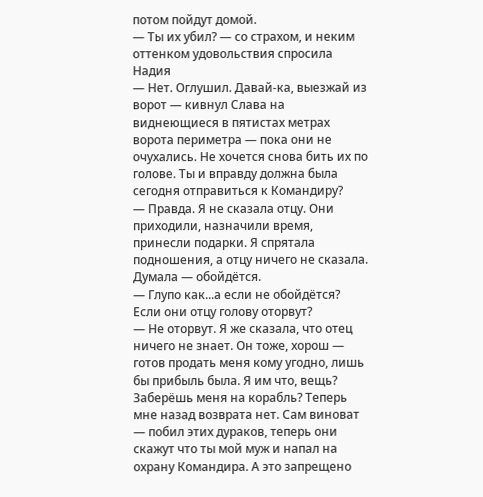потом пойдут домой.
— Ты их убил? — со страхом, и неким оттенком удовольствия спросила Надия
— Нет. Оглушил. Давай-ка, выезжай из ворот — кивнул Слава на виднеющиеся в пятистах метрах ворота периметра — пока они не очухались. Не хочется снова бить их по голове. Ты и вправду должна была сегодня отправиться к Командиру?
— Правда. Я не сказала отцу. Они приходили, назначили время, принесли подарки. Я спрятала подношения, а отцу ничего не сказала. Думала — обойдётся.
— Глупо как...а если не обойдётся? Если они отцу голову оторвут?
— Не оторвут. Я же сказала, что отец ничего не знает. Он тоже, хорош — готов продать меня кому угодно, лишь бы прибыль была. Я им что, вещь? Заберёшь меня на корабль? Теперь мне назад возврата нет. Сам виноват — побил этих дураков, теперь они скажут что ты мой муж и напал на охрану Командира. А это запрещено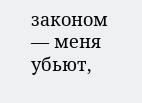законом — меня убьют,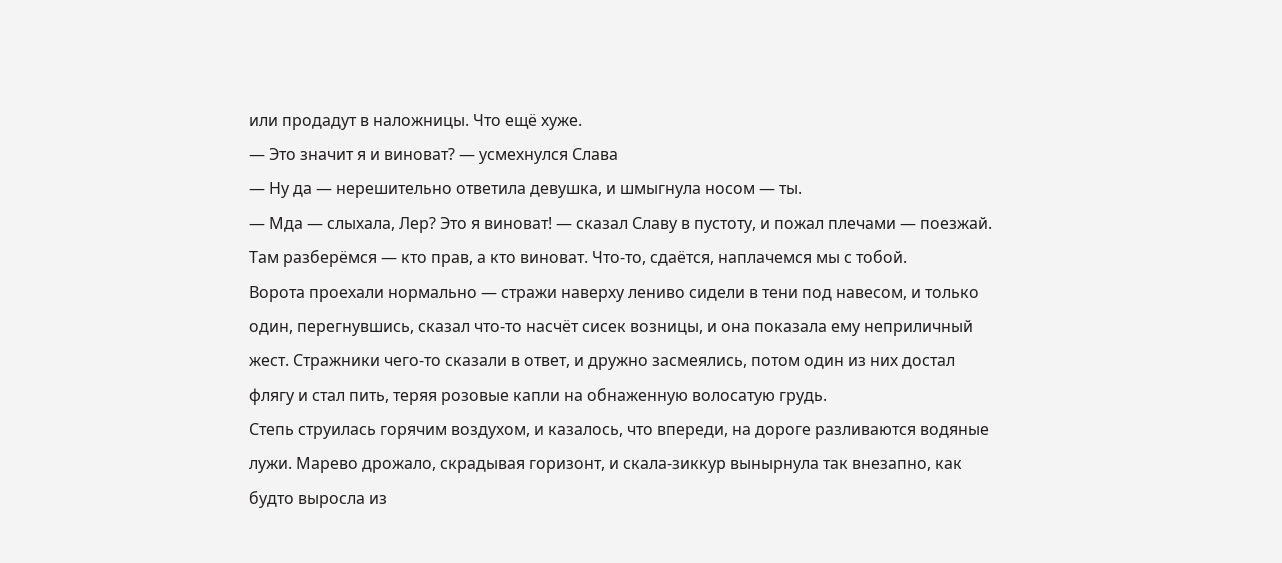или продадут в наложницы. Что ещё хуже.
— Это значит я и виноват? — усмехнулся Слава
— Ну да — нерешительно ответила девушка, и шмыгнула носом — ты.
— Мда — слыхала, Лер? Это я виноват! — сказал Славу в пустоту, и пожал плечами — поезжай. Там разберёмся — кто прав, а кто виноват. Что-то, сдаётся, наплачемся мы с тобой.
Ворота проехали нормально — стражи наверху лениво сидели в тени под навесом, и только один, перегнувшись, сказал что-то насчёт сисек возницы, и она показала ему неприличный жест. Стражники чего-то сказали в ответ, и дружно засмеялись, потом один из них достал флягу и стал пить, теряя розовые капли на обнаженную волосатую грудь.
Степь струилась горячим воздухом, и казалось, что впереди, на дороге разливаются водяные лужи. Марево дрожало, скрадывая горизонт, и скала-зиккур вынырнула так внезапно, как будто выросла из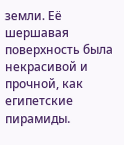земли. Её шершавая поверхность была некрасивой и прочной, как египетские пирамиды.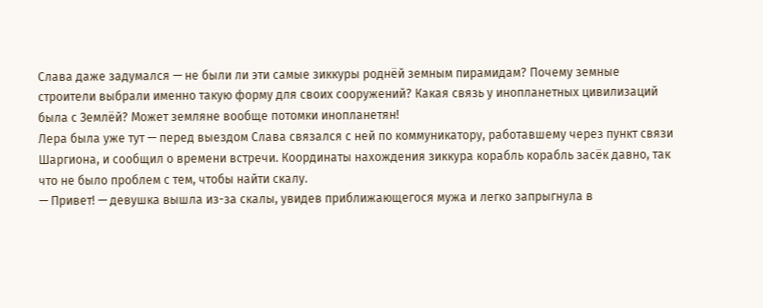Слава даже задумался — не были ли эти самые зиккуры роднёй земным пирамидам? Почему земные строители выбрали именно такую форму для своих сооружений? Какая связь у инопланетных цивилизаций была с Землёй? Может земляне вообще потомки инопланетян!
Лера была уже тут — перед выездом Слава связался с ней по коммуникатору, работавшему через пункт связи Шаргиона, и сообщил о времени встречи. Координаты нахождения зиккура корабль корабль засёк давно, так что не было проблем с тем, чтобы найти скалу.
— Привет! — девушка вышла из-за скалы, увидев приближающегося мужа и легко запрыгнула в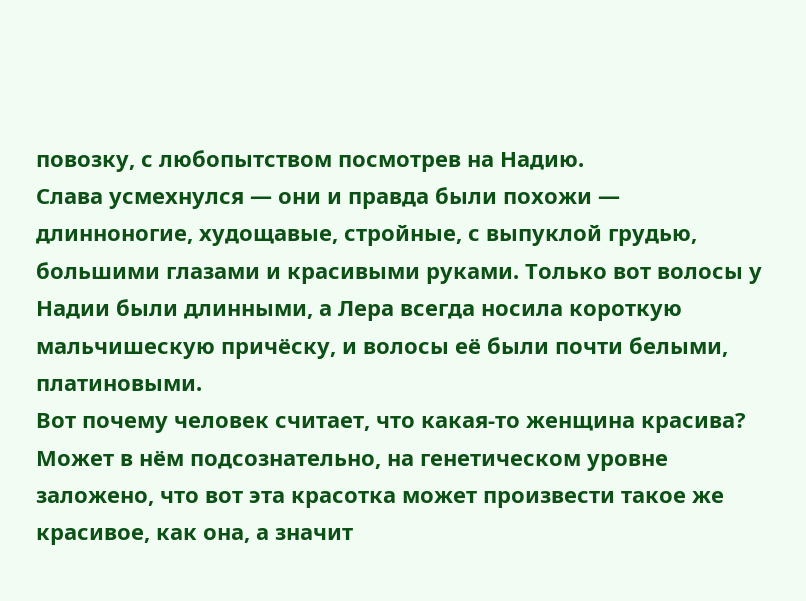повозку, с любопытством посмотрев на Надию.
Слава усмехнулся — они и правда были похожи — длинноногие, худощавые, стройные, с выпуклой грудью, большими глазами и красивыми руками. Только вот волосы у Надии были длинными, а Лера всегда носила короткую мальчишескую причёску, и волосы её были почти белыми, платиновыми.
Вот почему человек считает, что какая-то женщина красива? Может в нём подсознательно, на генетическом уровне заложено, что вот эта красотка может произвести такое же красивое, как она, а значит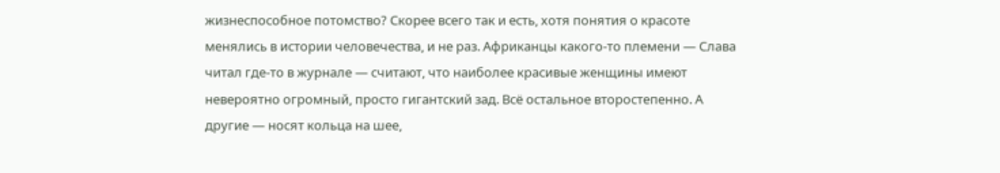жизнеспособное потомство? Скорее всего так и есть, хотя понятия о красоте менялись в истории человечества, и не раз. Африканцы какого-то племени — Слава читал где-то в журнале — считают, что наиболее красивые женщины имеют невероятно огромный, просто гигантский зад. Всё остальное второстепенно. А другие — носят кольца на шее,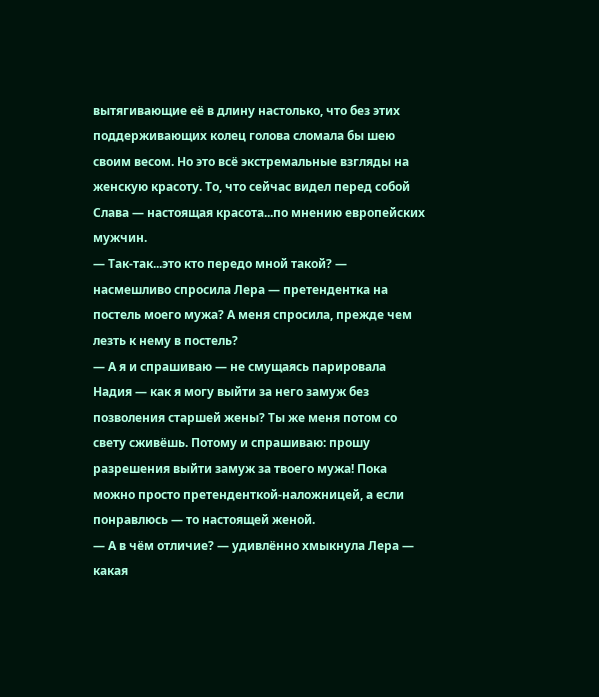вытягивающие её в длину настолько, что без этих поддерживающих колец голова сломала бы шею своим весом. Но это всё экстремальные взгляды на женскую красоту. То, что сейчас видел перед собой Слава — настоящая красота...по мнению европейских мужчин.
— Так-так...это кто передо мной такой? — насмешливо спросила Лера — претендентка на постель моего мужа? А меня спросила, прежде чем лезть к нему в постель?
— А я и спрашиваю — не смущаясь парировала Надия — как я могу выйти за него замуж без позволения старшей жены? Ты же меня потом со свету сживёшь. Потому и спрашиваю: прошу разрешения выйти замуж за твоего мужа! Пока можно просто претенденткой-наложницей, а если понравлюсь — то настоящей женой.
— А в чём отличие? — удивлённо хмыкнула Лера — какая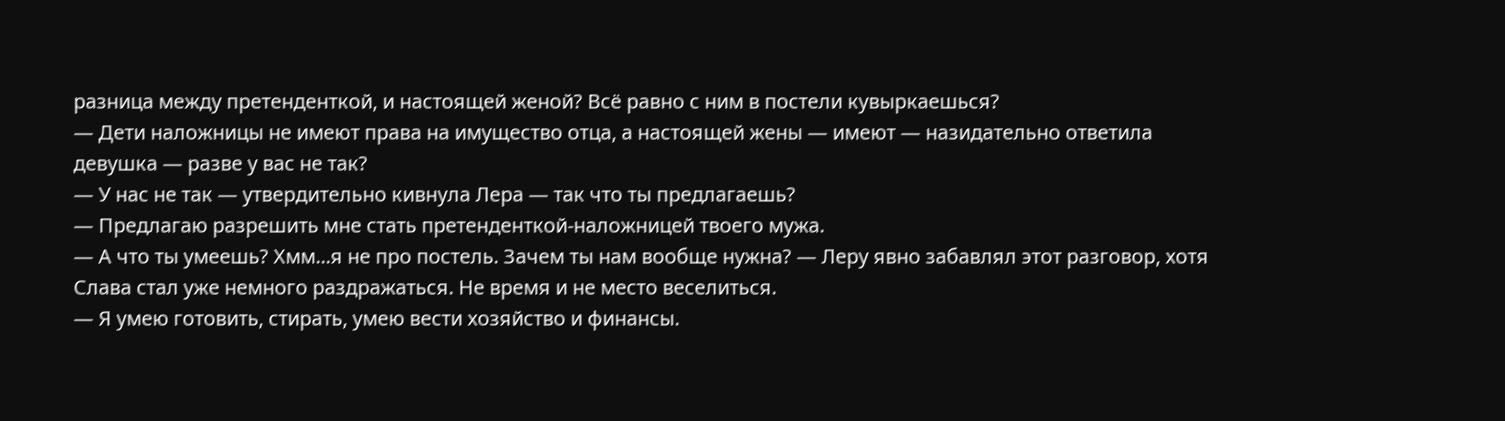разница между претенденткой, и настоящей женой? Всё равно с ним в постели кувыркаешься?
— Дети наложницы не имеют права на имущество отца, а настоящей жены — имеют — назидательно ответила девушка — разве у вас не так?
— У нас не так — утвердительно кивнула Лера — так что ты предлагаешь?
— Предлагаю разрешить мне стать претенденткой-наложницей твоего мужа.
— А что ты умеешь? Хмм...я не про постель. Зачем ты нам вообще нужна? — Леру явно забавлял этот разговор, хотя Слава стал уже немного раздражаться. Не время и не место веселиться.
— Я умею готовить, стирать, умею вести хозяйство и финансы.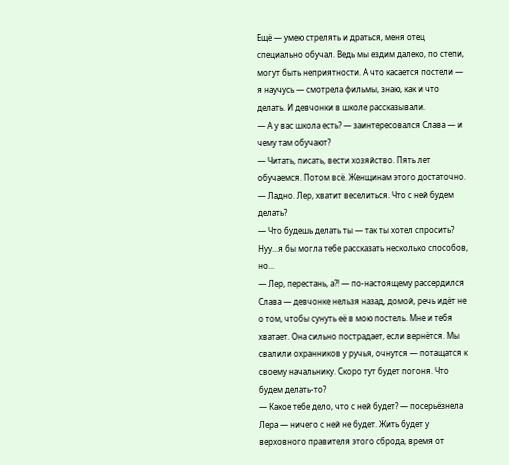Ещё — умею стрелять и драться, меня отец специально обучал. Ведь мы ездим далеко, по степи, могут быть неприятности. А что касается постели — я научусь — смотрела фильмы, знаю, как и что делать. И девчонки в школе рассказывали.
— А у вас школа есть? — заинтересовался Слава — и чему там обучают?
— Читать, писать, вести хозяйство. Пять лет обучаемся. Потом всё. Женщинам этого достаточно.
— Ладно. Лер, хватит веселиться. Что с ней будем делать?
— Что будешь делать ты — так ты хотел спросить? Нуу...я бы могла тебе рассказать несколько способов, но...
— Лер, перестань, а?! — по-настоящему рассердился Слава — девчонке нельзя назад, домой, речь идёт не о том, чтобы сунуть её в мою постель. Мне и тебя хватает. Она сильно пострадает, если вернётся. Мы свалили охранников у ручья, очнутся — потащатся к своему начальнику. Скоро тут будет погоня. Что будем делать-то?
— Какое тебе дело, что с ней будет? — посерьёзнела Лера — ничего с ней не будет. Жить будет у верховного правителя этого сброда, время от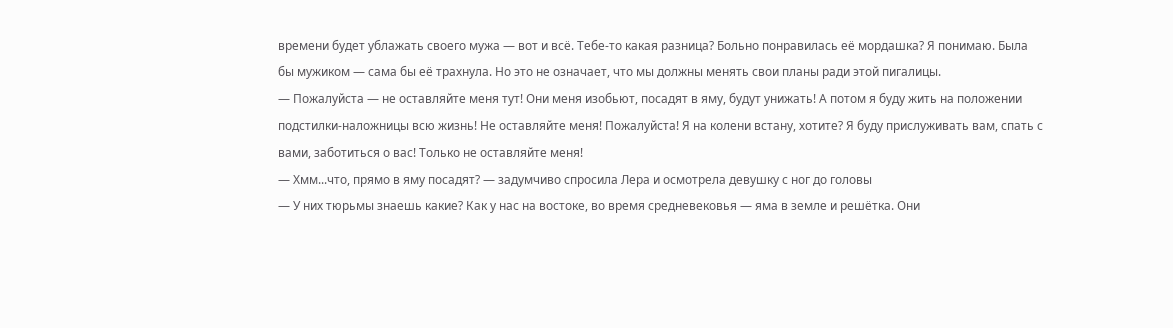времени будет ублажать своего мужа — вот и всё. Тебе-то какая разница? Больно понравилась её мордашка? Я понимаю. Была бы мужиком — сама бы её трахнула. Но это не означает, что мы должны менять свои планы ради этой пигалицы.
— Пожалуйста — не оставляйте меня тут! Они меня изобьют, посадят в яму, будут унижать! А потом я буду жить на положении подстилки-наложницы всю жизнь! Не оставляйте меня! Пожалуйста! Я на колени встану, хотите? Я буду прислуживать вам, спать с вами, заботиться о вас! Только не оставляйте меня!
— Хмм...что, прямо в яму посадят? — задумчиво спросила Лера и осмотрела девушку с ног до головы
— У них тюрьмы знаешь какие? Как у нас на востоке, во время средневековья — яма в земле и решётка. Они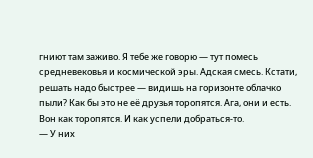гниют там заживо. Я тебе же говорю — тут помесь средневековья и космической эры. Адская смесь. Кстати, решать надо быстрее — видишь на горизонте облачко пыли? Как бы это не её друзья торопятся. Ага, они и есть. Вон как торопятся. И как успели добраться-то.
— У них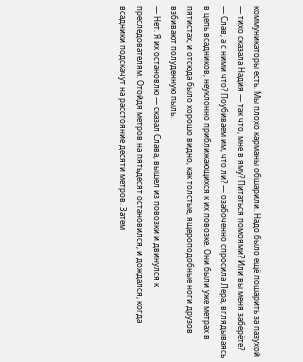коммуникаторы есть. Мы плохо карманы обшарили. Надо было ещё пошарить за пазухой — тихо сказала Надия — так что, мне в яму? Питаться помоями? Или вы меня заберёте?
— Слав, а с ними что? Поубиваем им, что ли? — озабоченно спросила Лера, вглядываясь в цепь всадников, неуклонно приближающихся к их повозке. Они были уже метрах в пятистах, и отсюда было хорошо видно, как толстые, ящероподобные ноги друзов взбивают полуденную пыль.
— Нет. Я их остановлю — сказал Слава, вышел из повозки и двинулся к преследователям. Отойдя метров на пятьдесят остановился, и дождался, когда всадники подскачут на расстояние десяти метров. Затем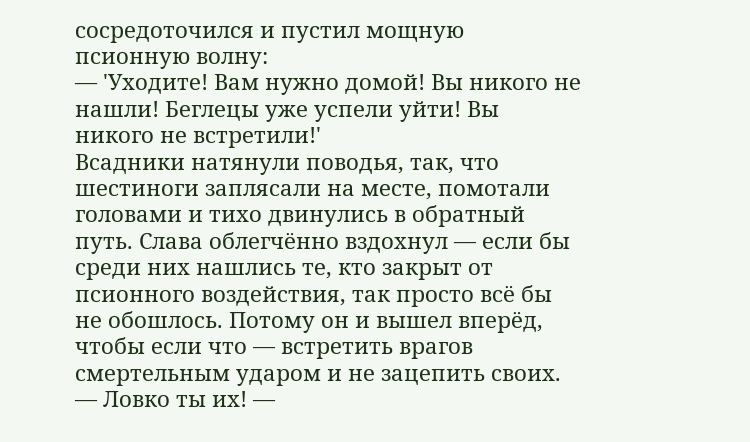сосредоточился и пустил мощную псионную волну:
— 'Уходите! Вам нужно домой! Вы никого не нашли! Беглецы уже успели уйти! Вы никого не встретили!'
Всадники натянули поводья, так, что шестиноги заплясали на месте, помотали головами и тихо двинулись в обратный путь. Слава облегчённо вздохнул — если бы среди них нашлись те, кто закрыт от псионного воздействия, так просто всё бы не обошлось. Потому он и вышел вперёд, чтобы если что — встретить врагов смертельным ударом и не зацепить своих.
— Ловко ты их! —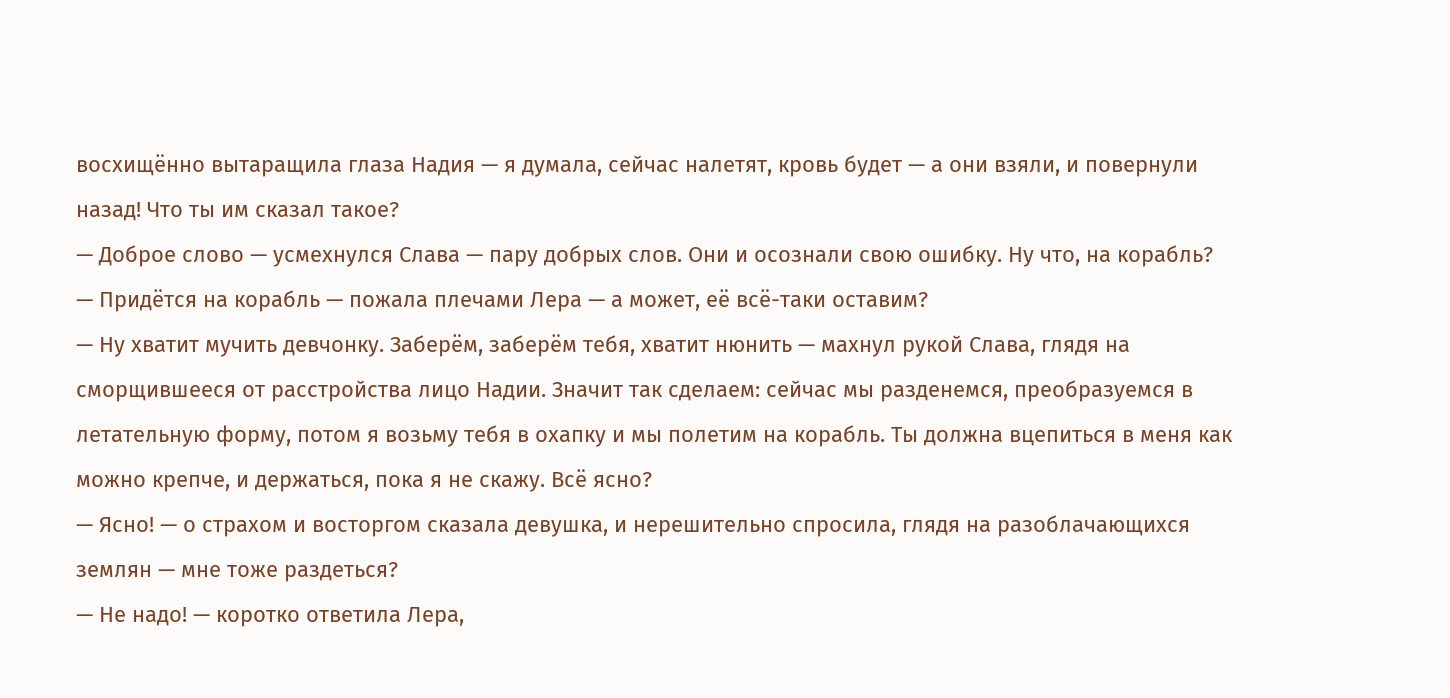восхищённо вытаращила глаза Надия — я думала, сейчас налетят, кровь будет — а они взяли, и повернули назад! Что ты им сказал такое?
— Доброе слово — усмехнулся Слава — пару добрых слов. Они и осознали свою ошибку. Ну что, на корабль?
— Придётся на корабль — пожала плечами Лера — а может, её всё-таки оставим?
— Ну хватит мучить девчонку. Заберём, заберём тебя, хватит нюнить — махнул рукой Слава, глядя на сморщившееся от расстройства лицо Надии. Значит так сделаем: сейчас мы разденемся, преобразуемся в летательную форму, потом я возьму тебя в охапку и мы полетим на корабль. Ты должна вцепиться в меня как можно крепче, и держаться, пока я не скажу. Всё ясно?
— Ясно! — о страхом и восторгом сказала девушка, и нерешительно спросила, глядя на разоблачающихся землян — мне тоже раздеться?
— Не надо! — коротко ответила Лера,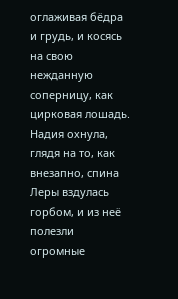оглаживая бёдра и грудь, и косясь на свою нежданную соперницу, как цирковая лошадь.
Надия охнула, глядя на то, как внезапно, спина Леры вздулась горбом, и из неё полезли огромные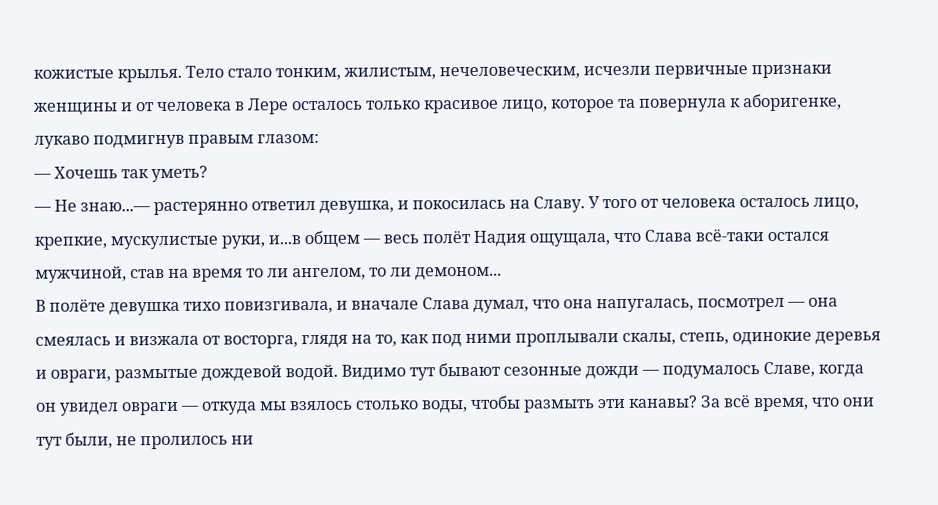кожистые крылья. Тело стало тонким, жилистым, нечеловеческим, исчезли первичные признаки женщины и от человека в Лере осталось только красивое лицо, которое та повернула к аборигенке, лукаво подмигнув правым глазом:
— Хочешь так уметь?
— Не знаю...— растерянно ответил девушка, и покосилась на Славу. У того от человека осталось лицо, крепкие, мускулистые руки, и...в общем — весь полёт Надия ощущала, что Слава всё-таки остался мужчиной, став на время то ли ангелом, то ли демоном...
В полёте девушка тихо повизгивала, и вначале Слава думал, что она напугалась, посмотрел — она смеялась и визжала от восторга, глядя на то, как под ними проплывали скалы, степь, одинокие деревья и овраги, размытые дождевой водой. Видимо тут бывают сезонные дожди — подумалось Славе, когда он увидел овраги — откуда мы взялось столько воды, чтобы размыть эти канавы? За всё время, что они тут были, не пролилось ни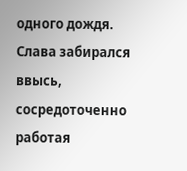одного дождя.
Слава забирался ввысь, сосредоточенно работая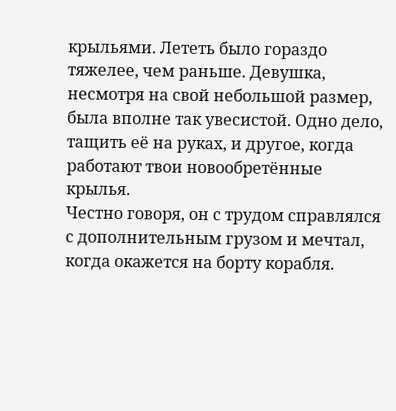крыльями. Лететь было гораздо тяжелее, чем раньше. Девушка, несмотря на свой небольшой размер, была вполне так увесистой. Одно дело, тащить её на руках, и другое, когда работают твои новообретённые крылья.
Честно говоря, он с трудом справлялся с дополнительным грузом и мечтал, когда окажется на борту корабля.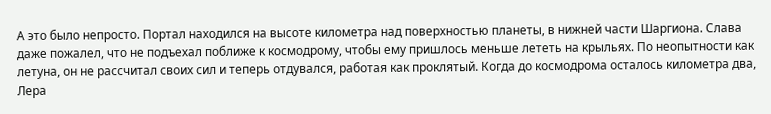А это было непросто. Портал находился на высоте километра над поверхностью планеты, в нижней части Шаргиона. Слава даже пожалел, что не подъехал поближе к космодрому, чтобы ему пришлось меньше лететь на крыльях. По неопытности как летуна, он не рассчитал своих сил и теперь отдувался, работая как проклятый. Когда до космодрома осталось километра два, Лера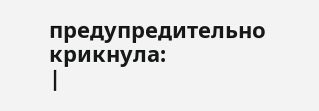предупредительно крикнула:
|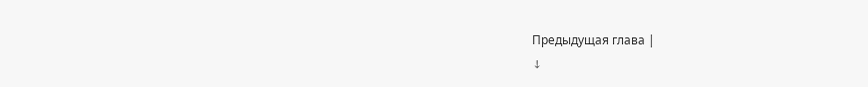Предыдущая глава |
↓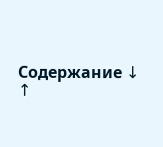Содержание ↓
↑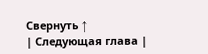Свернуть ↑
| Следующая глава |